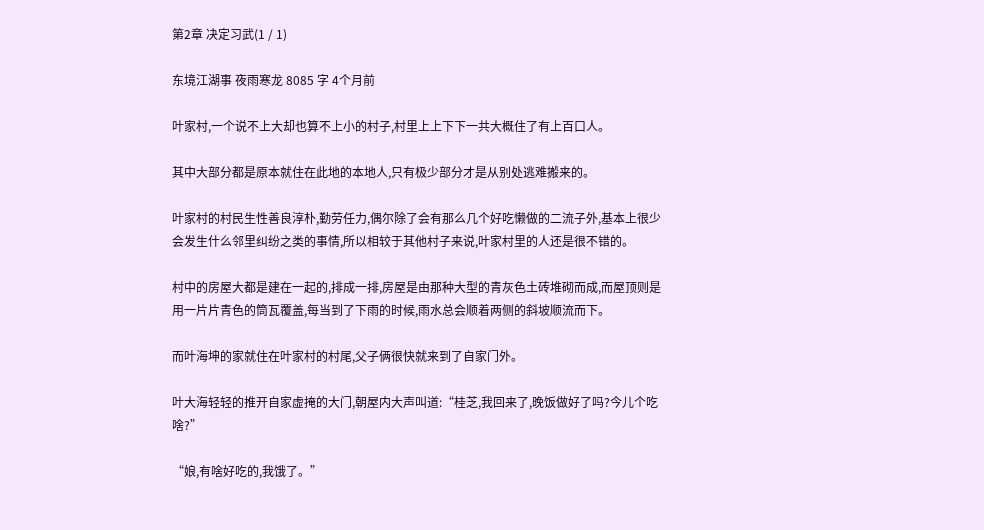第2章 决定习武(1 / 1)

东境江湖事 夜雨寒龙 8085 字 4个月前

叶家村,一个说不上大却也算不上小的村子,村里上上下下一共大概住了有上百口人。

其中大部分都是原本就住在此地的本地人,只有极少部分才是从别处逃难搬来的。

叶家村的村民生性善良淳朴,勤劳任力,偶尔除了会有那么几个好吃懒做的二流子外,基本上很少会发生什么邻里纠纷之类的事情,所以相较于其他村子来说,叶家村里的人还是很不错的。

村中的房屋大都是建在一起的,排成一排,房屋是由那种大型的青灰色土砖堆砌而成,而屋顶则是用一片片青色的筒瓦覆盖,每当到了下雨的时候,雨水总会顺着两侧的斜坡顺流而下。

而叶海坤的家就住在叶家村的村尾,父子俩很快就来到了自家门外。

叶大海轻轻的推开自家虚掩的大门,朝屋内大声叫道:“桂芝,我回来了,晚饭做好了吗?今儿个吃啥?”

“娘,有啥好吃的,我饿了。”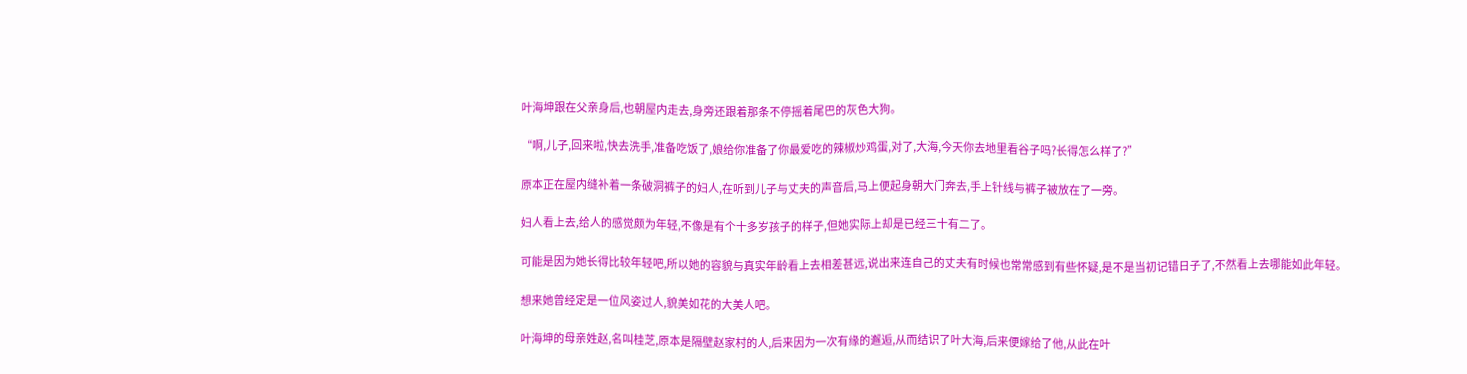叶海坤跟在父亲身后,也朝屋内走去,身旁还跟着那条不停摇着尾巴的灰色大狗。

“啊,儿子,回来啦,快去洗手,准备吃饭了,娘给你准备了你最爱吃的辣椒炒鸡蛋,对了,大海,今天你去地里看谷子吗?长得怎么样了?”

原本正在屋内缝补着一条破洞裤子的妇人,在听到儿子与丈夫的声音后,马上便起身朝大门奔去,手上针线与裤子被放在了一旁。

妇人看上去,给人的感觉颇为年轻,不像是有个十多岁孩子的样子,但她实际上却是已经三十有二了。

可能是因为她长得比较年轻吧,所以她的容貌与真实年龄看上去相差甚远,说出来连自己的丈夫有时候也常常感到有些怀疑,是不是当初记错日子了,不然看上去哪能如此年轻。

想来她曾经定是一位风姿过人,貌美如花的大美人吧。

叶海坤的母亲姓赵,名叫桂芝,原本是隔壁赵家村的人,后来因为一次有缘的邂逅,从而结识了叶大海,后来便嫁给了他,从此在叶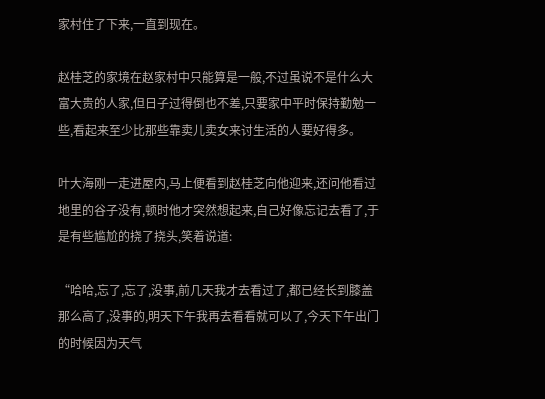家村住了下来,一直到现在。

赵桂芝的家境在赵家村中只能算是一般,不过虽说不是什么大富大贵的人家,但日子过得倒也不差,只要家中平时保持勤勉一些,看起来至少比那些靠卖儿卖女来讨生活的人要好得多。

叶大海刚一走进屋内,马上便看到赵桂芝向他迎来,还问他看过地里的谷子没有,顿时他才突然想起来,自己好像忘记去看了,于是有些尴尬的挠了挠头,笑着说道:

“哈哈,忘了,忘了,没事,前几天我才去看过了,都已经长到膝盖那么高了,没事的,明天下午我再去看看就可以了,今天下午出门的时候因为天气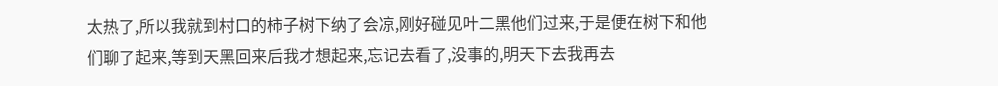太热了,所以我就到村口的柿子树下纳了会凉,刚好碰见叶二黑他们过来,于是便在树下和他们聊了起来,等到天黑回来后我才想起来,忘记去看了,没事的,明天下去我再去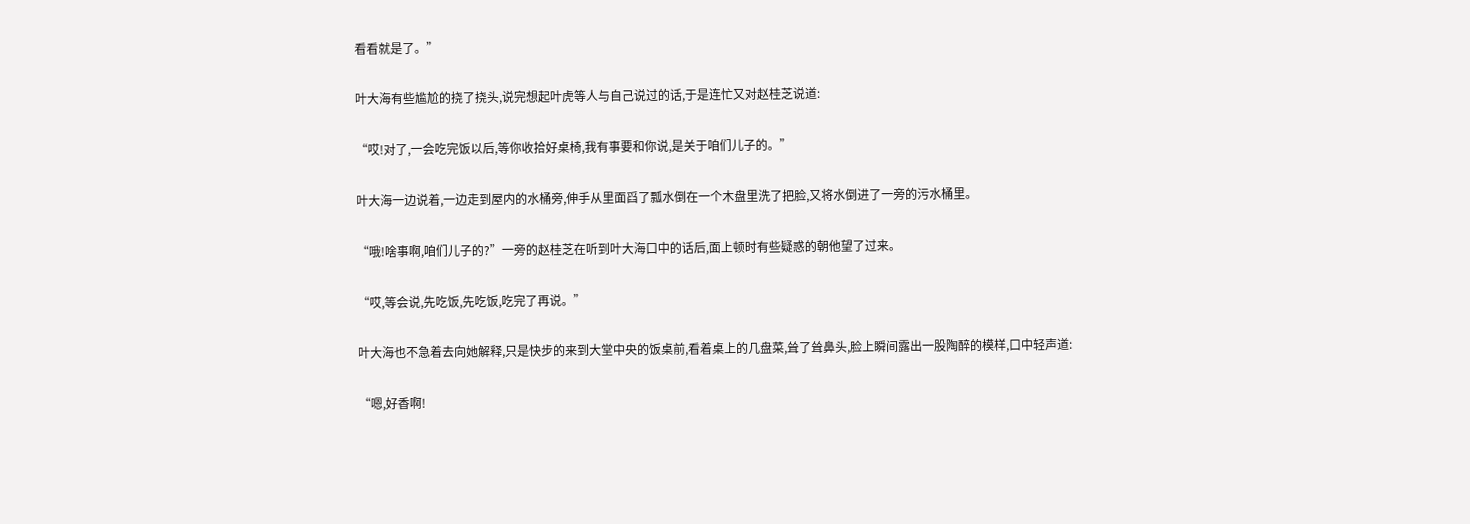看看就是了。”

叶大海有些尴尬的挠了挠头,说完想起叶虎等人与自己说过的话,于是连忙又对赵桂芝说道:

“哎!对了,一会吃完饭以后,等你收拾好桌椅,我有事要和你说,是关于咱们儿子的。”

叶大海一边说着,一边走到屋内的水桶旁,伸手从里面舀了瓢水倒在一个木盘里洗了把脸,又将水倒进了一旁的污水桶里。

“哦!啥事啊,咱们儿子的?”一旁的赵桂芝在听到叶大海口中的话后,面上顿时有些疑惑的朝他望了过来。

“哎,等会说,先吃饭,先吃饭,吃完了再说。”

叶大海也不急着去向她解释,只是快步的来到大堂中央的饭桌前,看着桌上的几盘菜,耸了耸鼻头,脸上瞬间露出一股陶醉的模样,口中轻声道:

“嗯,好香啊!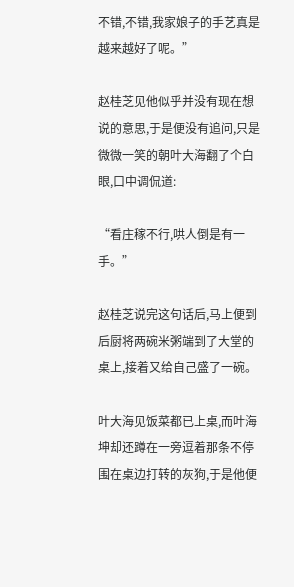不错,不错,我家娘子的手艺真是越来越好了呢。”

赵桂芝见他似乎并没有现在想说的意思,于是便没有追问,只是微微一笑的朝叶大海翻了个白眼,口中调侃道:

“看庄稼不行,哄人倒是有一手。”

赵桂芝说完这句话后,马上便到后厨将两碗米粥端到了大堂的桌上,接着又给自己盛了一碗。

叶大海见饭菜都已上桌,而叶海坤却还蹲在一旁逗着那条不停围在桌边打转的灰狗,于是他便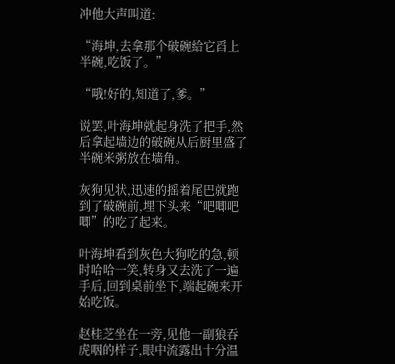冲他大声叫道:

“海坤,去拿那个破碗給它舀上半碗,吃饭了。”

“哦!好的,知道了,爹。”

说罢,叶海坤就起身洗了把手,然后拿起墙边的破碗从后厨里盛了半碗米粥放在墙角。

灰狗见状,迅速的摇着尾巴就跑到了破碗前,埋下头来“吧唧吧唧”的吃了起来。

叶海坤看到灰色大狗吃的急,顿时哈哈一笑,转身又去洗了一遍手后,回到桌前坐下,端起碗来开始吃饭。

赵桂芝坐在一旁,见他一副狼吞虎咽的样子,眼中流露出十分温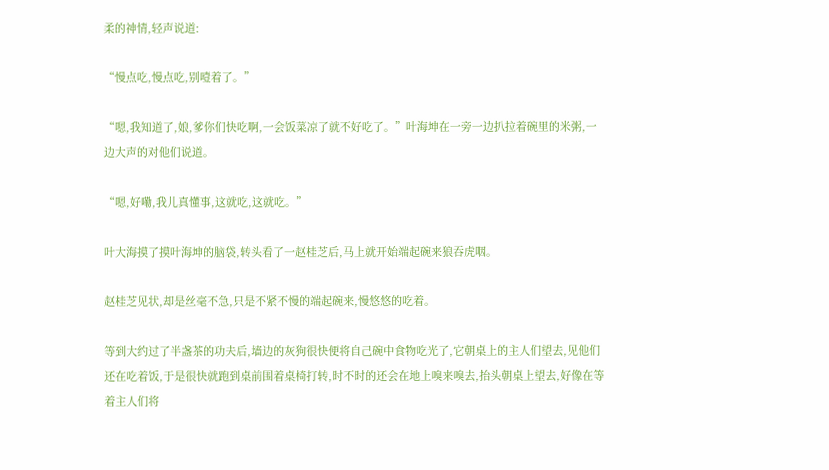柔的神情,轻声说道:

“慢点吃,慢点吃,别噎着了。”

“嗯,我知道了,娘,爹你们快吃啊,一会饭菜凉了就不好吃了。”叶海坤在一旁一边扒拉着碗里的米粥,一边大声的对他们说道。

“嗯,好嘞,我儿真懂事,这就吃,这就吃。”

叶大海摸了摸叶海坤的脑袋,转头看了一赵桂芝后,马上就开始端起碗来狼吞虎咽。

赵桂芝见状,却是丝毫不急,只是不紧不慢的端起碗来,慢悠悠的吃着。

等到大约过了半盏茶的功夫后,墙边的灰狗很快便将自己碗中食物吃光了,它朝桌上的主人们望去,见他们还在吃着饭,于是很快就跑到桌前围着桌椅打转,时不时的还会在地上嗅来嗅去,抬头朝桌上望去,好像在等着主人们将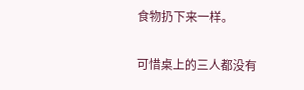食物扔下来一样。

可惜桌上的三人都没有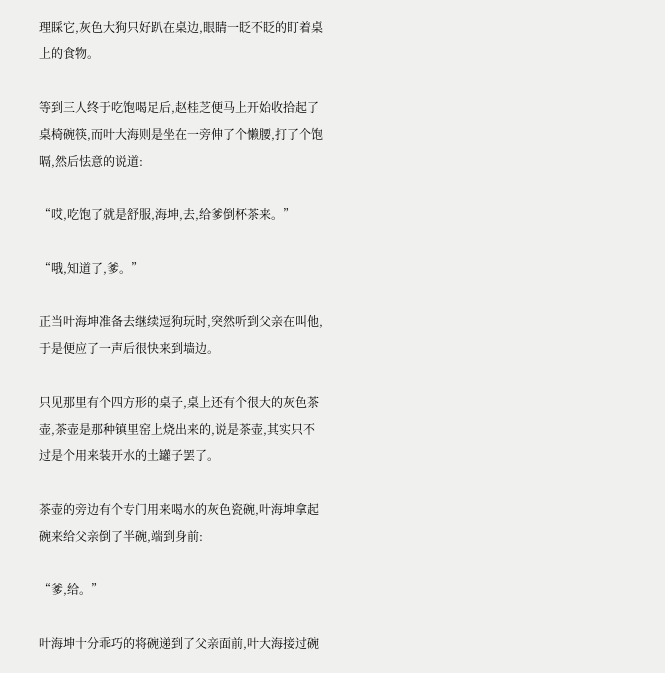理睬它,灰色大狗只好趴在桌边,眼睛一眨不眨的盯着桌上的食物。

等到三人终于吃饱喝足后,赵桂芝便马上开始收拾起了桌椅碗筷,而叶大海则是坐在一旁伸了个懒腰,打了个饱嗝,然后怯意的说道:

“哎,吃饱了就是舒服,海坤,去,给爹倒杯茶来。”

“哦,知道了,爹。”

正当叶海坤准备去继续逗狗玩时,突然听到父亲在叫他,于是便应了一声后很快来到墙边。

只见那里有个四方形的桌子,桌上还有个很大的灰色茶壶,茶壶是那种镇里窑上烧出来的,说是茶壶,其实只不过是个用来装开水的土罐子罢了。

茶壶的旁边有个专门用来喝水的灰色瓷碗,叶海坤拿起碗来给父亲倒了半碗,端到身前:

“爹,给。”

叶海坤十分乖巧的将碗递到了父亲面前,叶大海接过碗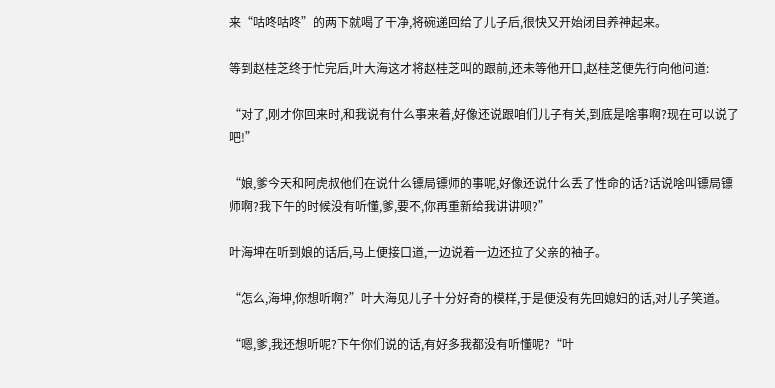来“咕咚咕咚”的两下就喝了干净,将碗递回给了儿子后,很快又开始闭目养神起来。

等到赵桂芝终于忙完后,叶大海这才将赵桂芝叫的跟前,还未等他开口,赵桂芝便先行向他问道:

“对了,刚才你回来时,和我说有什么事来着,好像还说跟咱们儿子有关,到底是啥事啊?现在可以说了吧!”

“娘,爹今天和阿虎叔他们在说什么镖局镖师的事呢,好像还说什么丢了性命的话?话说啥叫镖局镖师啊?我下午的时候没有听懂,爹,要不,你再重新给我讲讲呗?”

叶海坤在听到娘的话后,马上便接口道,一边说着一边还拉了父亲的袖子。

“怎么,海坤,你想听啊?”叶大海见儿子十分好奇的模样,于是便没有先回媳妇的话,对儿子笑道。

“嗯,爹,我还想听呢?下午你们说的话,有好多我都没有听懂呢?“叶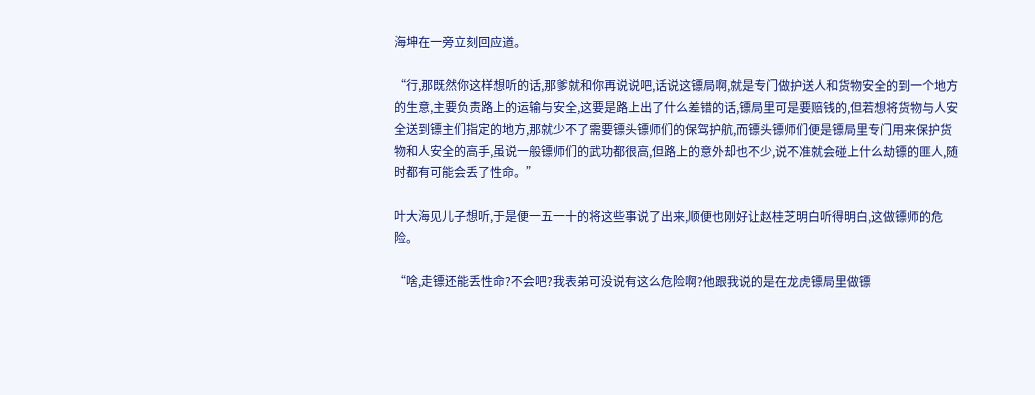海坤在一旁立刻回应道。

“行,那既然你这样想听的话,那爹就和你再说说吧,话说这镖局啊,就是专门做护送人和货物安全的到一个地方的生意,主要负责路上的运输与安全,这要是路上出了什么差错的话,镖局里可是要赔钱的,但若想将货物与人安全送到镖主们指定的地方,那就少不了需要镖头镖师们的保驾护航,而镖头镖师们便是镖局里专门用来保护货物和人安全的高手,虽说一般镖师们的武功都很高,但路上的意外却也不少,说不准就会碰上什么劫镖的匪人,随时都有可能会丢了性命。”

叶大海见儿子想听,于是便一五一十的将这些事说了出来,顺便也刚好让赵桂芝明白听得明白,这做镖师的危险。

“啥,走镖还能丢性命?不会吧?我表弟可没说有这么危险啊?他跟我说的是在龙虎镖局里做镖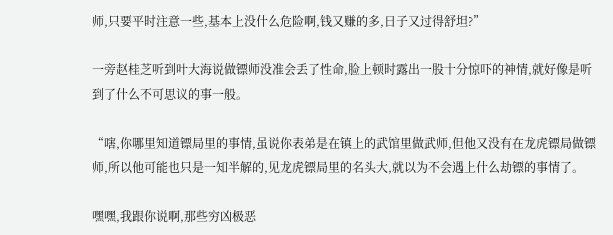师,只要平时注意一些,基本上没什么危险啊,钱又赚的多,日子又过得舒坦?”

一旁赵桂芝听到叶大海说做镖师没准会丢了性命,脸上顿时露出一股十分惊吓的神情,就好像是听到了什么不可思议的事一般。

“嗐,你哪里知道镖局里的事情,虽说你表弟是在镇上的武馆里做武师,但他又没有在龙虎镖局做镖师,所以他可能也只是一知半解的,见龙虎镖局里的名头大,就以为不会遇上什么劫镖的事情了。

嘿嘿,我跟你说啊,那些穷凶极恶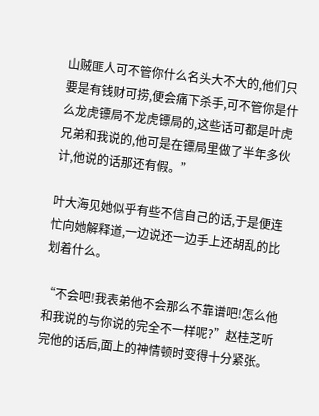山贼匪人可不管你什么名头大不大的,他们只要是有钱财可捞,便会痛下杀手,可不管你是什么龙虎镖局不龙虎镖局的,这些话可都是叶虎兄弟和我说的,他可是在镖局里做了半年多伙计,他说的话那还有假。”

叶大海见她似乎有些不信自己的话,于是便连忙向她解释道,一边说还一边手上还胡乱的比划着什么。

“不会吧!我表弟他不会那么不靠谱吧!怎么他和我说的与你说的完全不一样呢?”赵桂芝听完他的话后,面上的神情顿时变得十分紧张。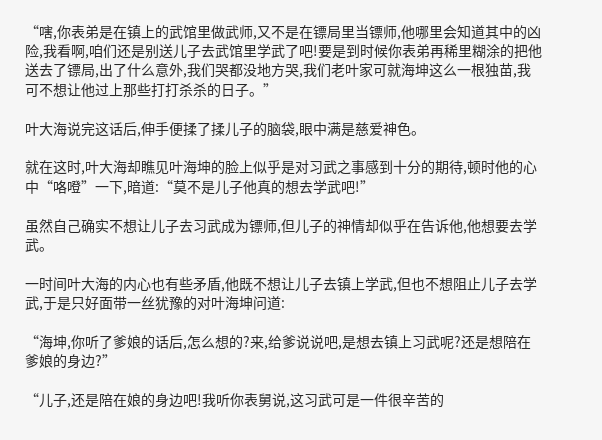“嗐,你表弟是在镇上的武馆里做武师,又不是在镖局里当镖师,他哪里会知道其中的凶险,我看啊,咱们还是别送儿子去武馆里学武了吧!要是到时候你表弟再稀里糊涂的把他送去了镖局,出了什么意外,我们哭都没地方哭,我们老叶家可就海坤这么一根独苗,我可不想让他过上那些打打杀杀的日子。”

叶大海说完这话后,伸手便揉了揉儿子的脑袋,眼中满是慈爱神色。

就在这时,叶大海却瞧见叶海坤的脸上似乎是对习武之事感到十分的期待,顿时他的心中“咯噔”一下,暗道:“莫不是儿子他真的想去学武吧!”

虽然自己确实不想让儿子去习武成为镖师,但儿子的神情却似乎在告诉他,他想要去学武。

一时间叶大海的内心也有些矛盾,他既不想让儿子去镇上学武,但也不想阻止儿子去学武,于是只好面带一丝犹豫的对叶海坤问道:

“海坤,你听了爹娘的话后,怎么想的?来,给爹说说吧,是想去镇上习武呢?还是想陪在爹娘的身边?”

“儿子,还是陪在娘的身边吧!我听你表舅说,这习武可是一件很辛苦的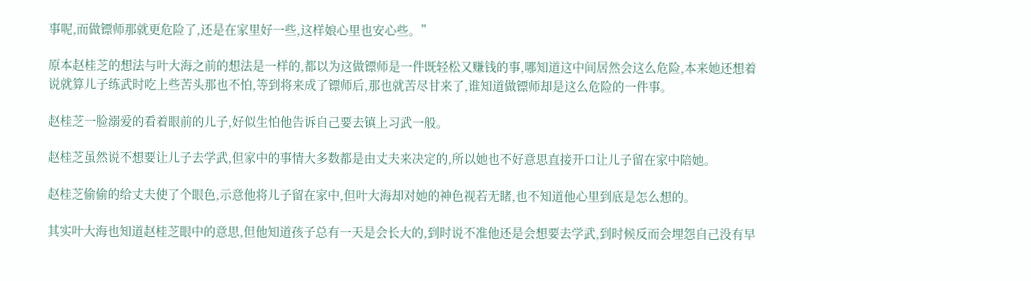事呢,而做镖师那就更危险了,还是在家里好一些,这样娘心里也安心些。”

原本赵桂芝的想法与叶大海之前的想法是一样的,都以为这做镖师是一件既轻松又赚钱的事,哪知道这中间居然会这么危险,本来她还想着说就算儿子练武时吃上些苦头那也不怕,等到将来成了镖师后,那也就苦尽甘来了,谁知道做镖师却是这么危险的一件事。

赵桂芝一脸溺爱的看着眼前的儿子,好似生怕他告诉自己要去镇上习武一般。

赵桂芝虽然说不想要让儿子去学武,但家中的事情大多数都是由丈夫来决定的,所以她也不好意思直接开口让儿子留在家中陪她。

赵桂芝偷偷的给丈夫使了个眼色,示意他将儿子留在家中,但叶大海却对她的神色视若无睹,也不知道他心里到底是怎么想的。

其实叶大海也知道赵桂芝眼中的意思,但他知道孩子总有一天是会长大的,到时说不准他还是会想要去学武,到时候反而会埋怨自己没有早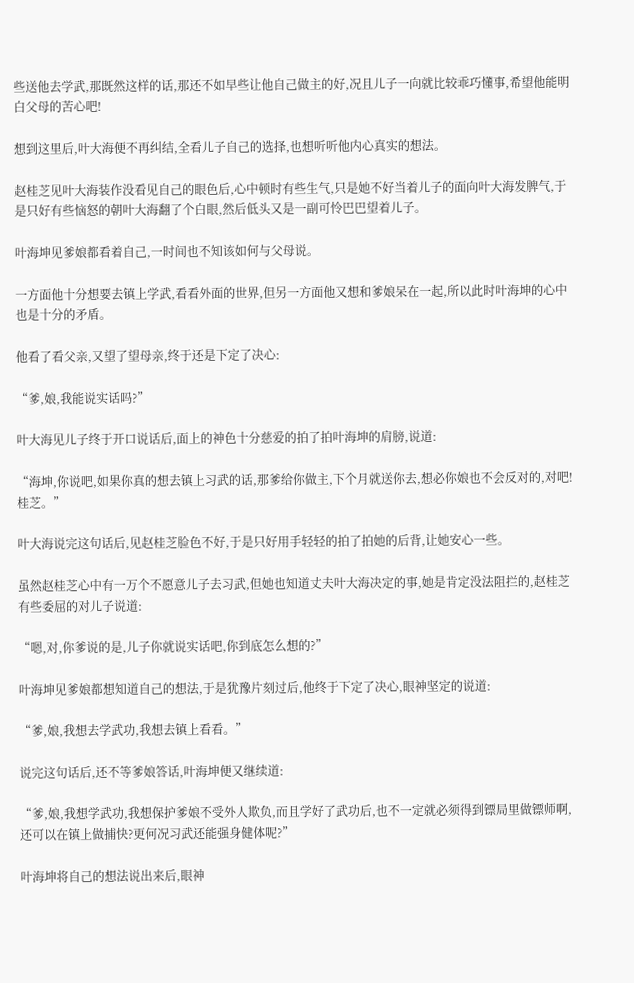些送他去学武,那既然这样的话,那还不如早些让他自己做主的好,况且儿子一向就比较乖巧懂事,希望他能明白父母的苦心吧!

想到这里后,叶大海便不再纠结,全看儿子自己的选择,也想听听他内心真实的想法。

赵桂芝见叶大海装作没看见自己的眼色后,心中顿时有些生气,只是她不好当着儿子的面向叶大海发脾气,于是只好有些恼怒的朝叶大海翻了个白眼,然后低头又是一副可怜巴巴望着儿子。

叶海坤见爹娘都看着自己,一时间也不知该如何与父母说。

一方面他十分想要去镇上学武,看看外面的世界,但另一方面他又想和爹娘呆在一起,所以此时叶海坤的心中也是十分的矛盾。

他看了看父亲,又望了望母亲,终于还是下定了决心:

“爹,娘,我能说实话吗?”

叶大海见儿子终于开口说话后,面上的神色十分慈爱的拍了拍叶海坤的肩膀,说道:

“海坤,你说吧,如果你真的想去镇上习武的话,那爹给你做主,下个月就送你去,想必你娘也不会反对的,对吧!桂芝。”

叶大海说完这句话后,见赵桂芝脸色不好,于是只好用手轻轻的拍了拍她的后背,让她安心一些。

虽然赵桂芝心中有一万个不愿意儿子去习武,但她也知道丈夫叶大海决定的事,她是肯定没法阻拦的,赵桂芝有些委屈的对儿子说道:

“嗯,对,你爹说的是,儿子你就说实话吧,你到底怎么想的?”

叶海坤见爹娘都想知道自己的想法,于是犹豫片刻过后,他终于下定了决心,眼神坚定的说道:

“爹,娘,我想去学武功,我想去镇上看看。”

说完这句话后,还不等爹娘答话,叶海坤便又继续道:

“爹,娘,我想学武功,我想保护爹娘不受外人欺负,而且学好了武功后,也不一定就必须得到镖局里做镖师啊,还可以在镇上做捕快?更何况习武还能强身健体呢?”

叶海坤将自己的想法说出来后,眼神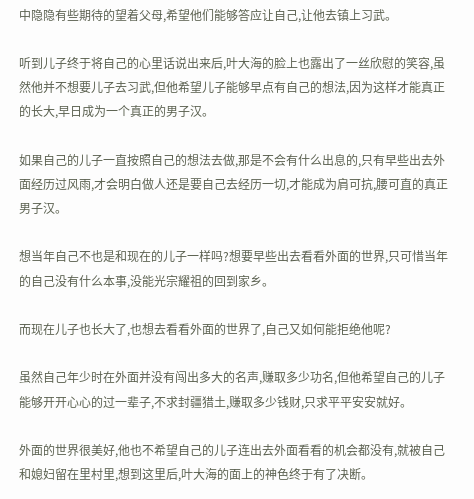中隐隐有些期待的望着父母,希望他们能够答应让自己,让他去镇上习武。

听到儿子终于将自己的心里话说出来后,叶大海的脸上也露出了一丝欣慰的笑容,虽然他并不想要儿子去习武,但他希望儿子能够早点有自己的想法,因为这样才能真正的长大,早日成为一个真正的男子汉。

如果自己的儿子一直按照自己的想法去做,那是不会有什么出息的,只有早些出去外面经历过风雨,才会明白做人还是要自己去经历一切,才能成为肩可抗,腰可直的真正男子汉。

想当年自己不也是和现在的儿子一样吗?想要早些出去看看外面的世界,只可惜当年的自己没有什么本事,没能光宗耀祖的回到家乡。

而现在儿子也长大了,也想去看看外面的世界了,自己又如何能拒绝他呢?

虽然自己年少时在外面并没有闯出多大的名声,赚取多少功名,但他希望自己的儿子能够开开心心的过一辈子,不求封疆猎土,赚取多少钱财,只求平平安安就好。

外面的世界很美好,他也不希望自己的儿子连出去外面看看的机会都没有,就被自己和媳妇留在里村里,想到这里后,叶大海的面上的神色终于有了决断。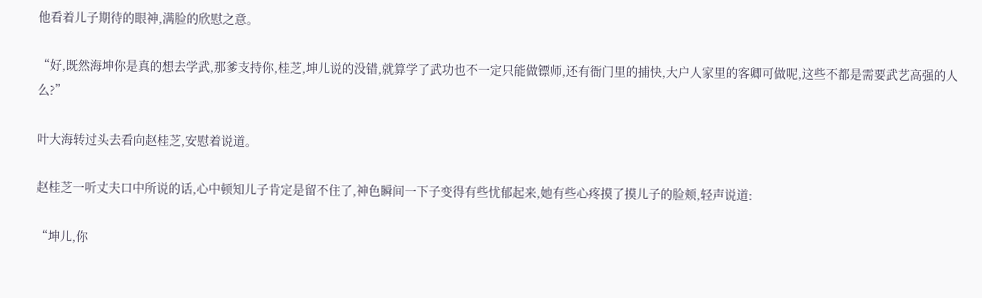他看着儿子期待的眼神,满脸的欣慰之意。

“好,既然海坤你是真的想去学武,那爹支持你,桂芝,坤儿说的没错,就算学了武功也不一定只能做镖师,还有衙门里的捕快,大户人家里的客卿可做呢,这些不都是需要武艺高强的人么?”

叶大海转过头去看向赵桂芝,安慰着说道。

赵桂芝一听丈夫口中所说的话,心中顿知儿子肯定是留不住了,神色瞬间一下子变得有些忧郁起来,她有些心疼摸了摸儿子的脸颊,轻声说道:

“坤儿,你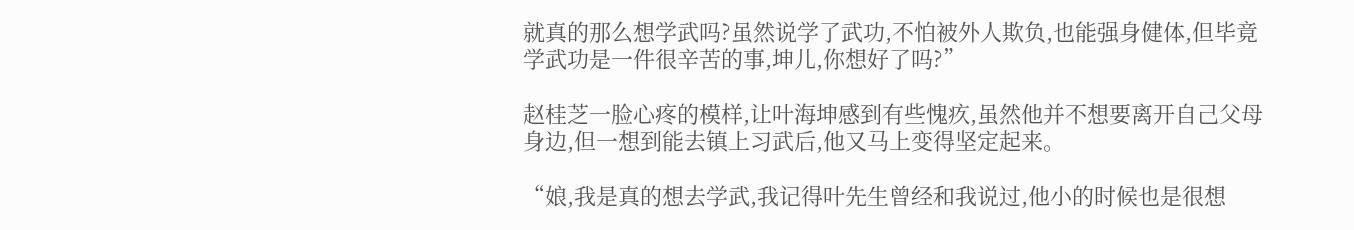就真的那么想学武吗?虽然说学了武功,不怕被外人欺负,也能强身健体,但毕竟学武功是一件很辛苦的事,坤儿,你想好了吗?”

赵桂芝一脸心疼的模样,让叶海坤感到有些愧疚,虽然他并不想要离开自己父母身边,但一想到能去镇上习武后,他又马上变得坚定起来。

“娘,我是真的想去学武,我记得叶先生曾经和我说过,他小的时候也是很想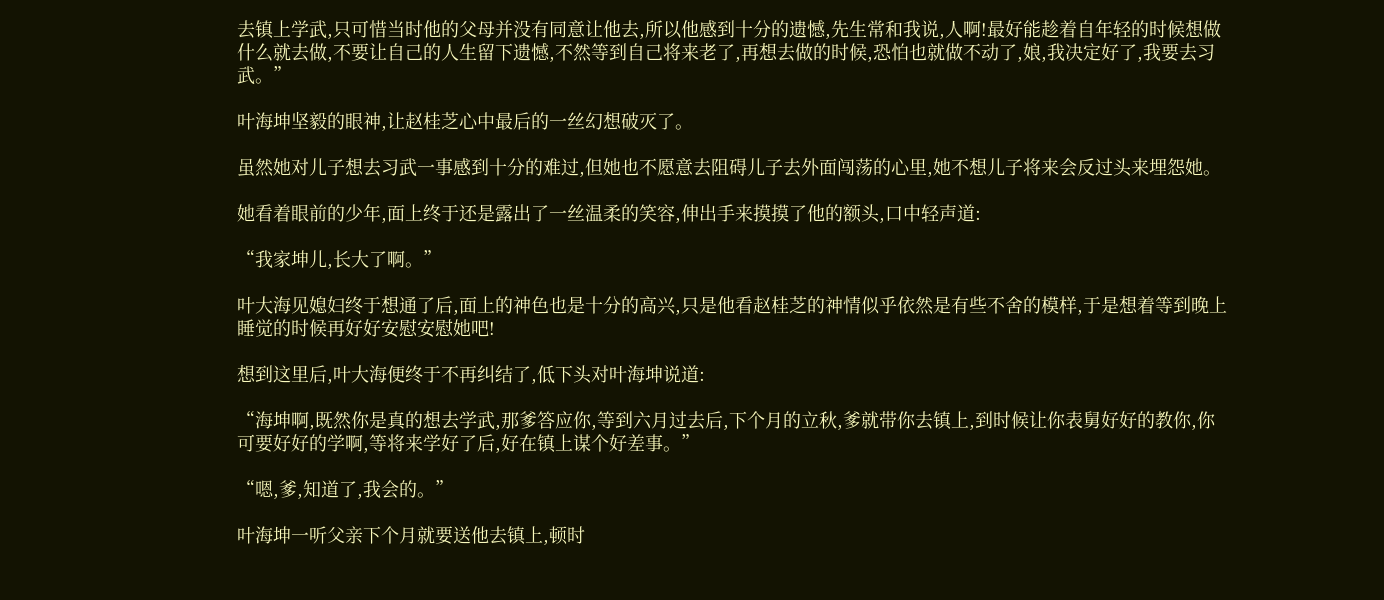去镇上学武,只可惜当时他的父母并没有同意让他去,所以他感到十分的遗憾,先生常和我说,人啊!最好能趁着自年轻的时候想做什么就去做,不要让自己的人生留下遗憾,不然等到自己将来老了,再想去做的时候,恐怕也就做不动了,娘,我决定好了,我要去习武。”

叶海坤坚毅的眼神,让赵桂芝心中最后的一丝幻想破灭了。

虽然她对儿子想去习武一事感到十分的难过,但她也不愿意去阻碍儿子去外面闯荡的心里,她不想儿子将来会反过头来埋怨她。

她看着眼前的少年,面上终于还是露出了一丝温柔的笑容,伸出手来摸摸了他的额头,口中轻声道:

“我家坤儿,长大了啊。”

叶大海见媳妇终于想通了后,面上的神色也是十分的高兴,只是他看赵桂芝的神情似乎依然是有些不舍的模样,于是想着等到晚上睡觉的时候再好好安慰安慰她吧!

想到这里后,叶大海便终于不再纠结了,低下头对叶海坤说道:

“海坤啊,既然你是真的想去学武,那爹答应你,等到六月过去后,下个月的立秋,爹就带你去镇上,到时候让你表舅好好的教你,你可要好好的学啊,等将来学好了后,好在镇上谋个好差事。”

“嗯,爹,知道了,我会的。”

叶海坤一听父亲下个月就要送他去镇上,顿时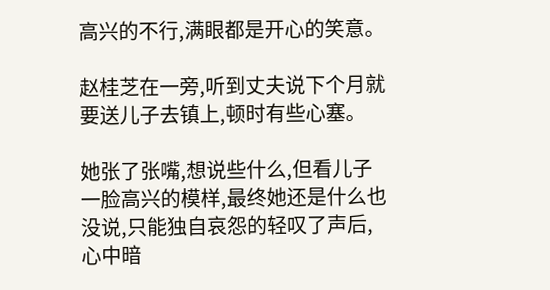高兴的不行,满眼都是开心的笑意。

赵桂芝在一旁,听到丈夫说下个月就要送儿子去镇上,顿时有些心塞。

她张了张嘴,想说些什么,但看儿子一脸高兴的模样,最终她还是什么也没说,只能独自哀怨的轻叹了声后,心中暗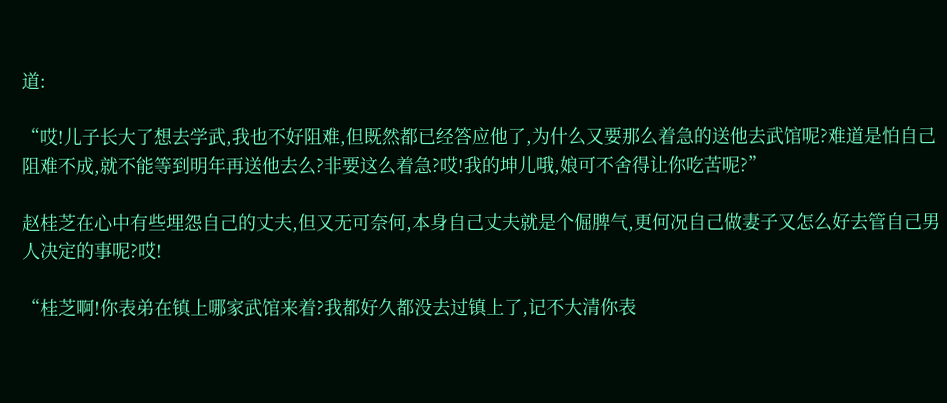道:

“哎!儿子长大了想去学武,我也不好阻难,但既然都已经答应他了,为什么又要那么着急的送他去武馆呢?难道是怕自己阻难不成,就不能等到明年再送他去么?非要这么着急?哎!我的坤儿哦,娘可不舍得让你吃苦呢?”

赵桂芝在心中有些埋怨自己的丈夫,但又无可奈何,本身自己丈夫就是个倔脾气,更何况自己做妻子又怎么好去管自己男人决定的事呢?哎!

“桂芝啊!你表弟在镇上哪家武馆来着?我都好久都没去过镇上了,记不大清你表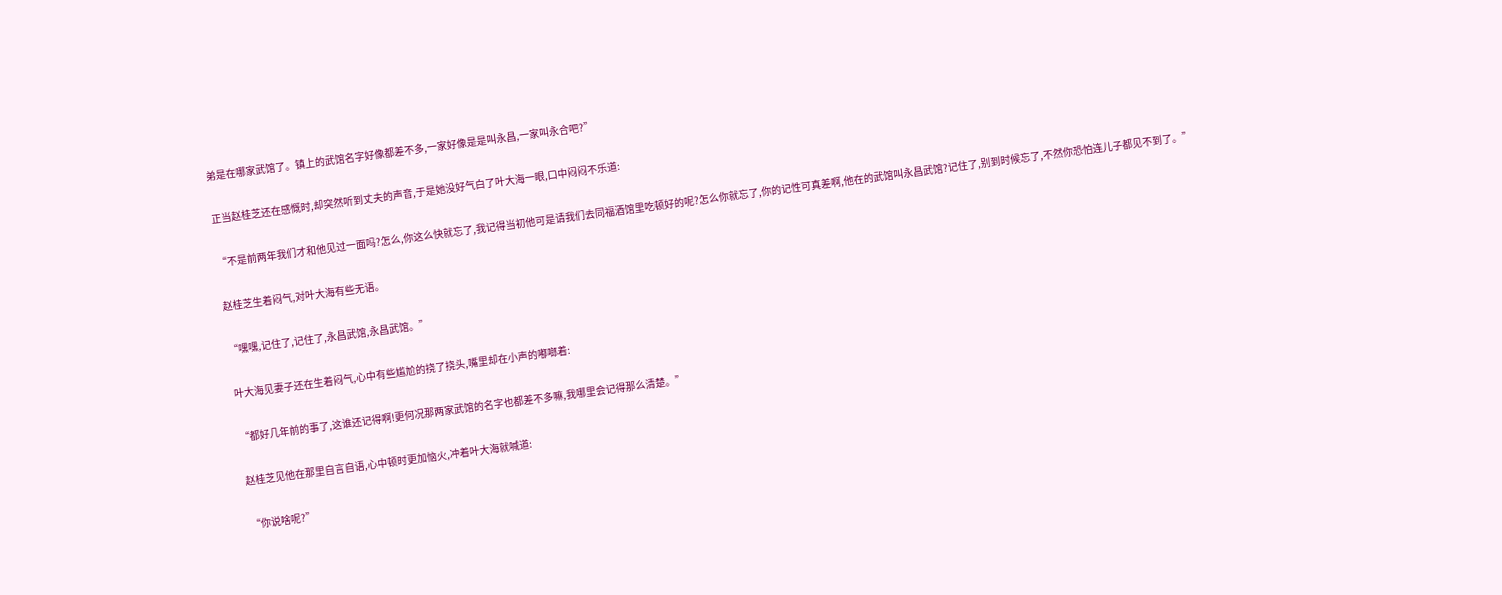弟是在哪家武馆了。镇上的武馆名字好像都差不多,一家好像是是叫永昌,一家叫永合吧?”

正当赵桂芝还在感慨时,却突然听到丈夫的声音,于是她没好气白了叶大海一眼,口中闷闷不乐道:

“不是前两年我们才和他见过一面吗?怎么,你这么快就忘了,我记得当初他可是请我们去同福酒馆里吃顿好的呢?怎么你就忘了,你的记性可真差啊,他在的武馆叫永昌武馆?记住了,别到时候忘了,不然你恐怕连儿子都见不到了。”

赵桂芝生着闷气,对叶大海有些无语。

“嘿嘿,记住了,记住了,永昌武馆,永昌武馆。”

叶大海见妻子还在生着闷气,心中有些尴尬的挠了挠头,嘴里却在小声的嘟啷着:

“都好几年前的事了,这谁还记得啊!更何况那两家武馆的名字也都差不多嘛,我哪里会记得那么清楚。”

赵桂芝见他在那里自言自语,心中顿时更加恼火,冲着叶大海就喊道:

“你说啥呢?”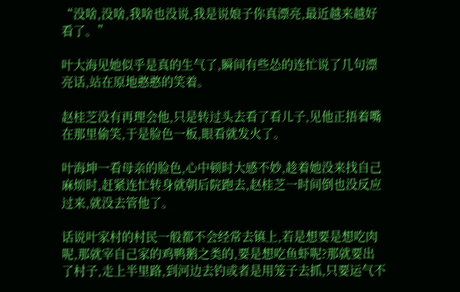“没啥,没啥,我啥也没说,我是说娘子你真漂亮,最近越来越好看了。”

叶大海见她似乎是真的生气了,瞬间有些怂的连忙说了几句漂亮话,站在原地憨憨的笑着。

赵桂芝没有再理会他,只是转过头去看了看儿子,见他正捂着嘴在那里偷笑,于是脸色一板,眼看就发火了。

叶海坤一看母亲的脸色,心中顿时大感不妙,趁着她没来找自己麻烦时,赶紧连忙转身就朝后院跑去,赵桂芝一时间倒也没反应过来,就没去管他了。

话说叶家村的村民一般都不会经常去镇上,若是想要是想吃肉呢,那就宰自己家的鸡鸭鹅之类的,要是想吃鱼虾呢?那就要出了村子,走上半里路,到河边去钓或者是用笼子去抓,只要运气不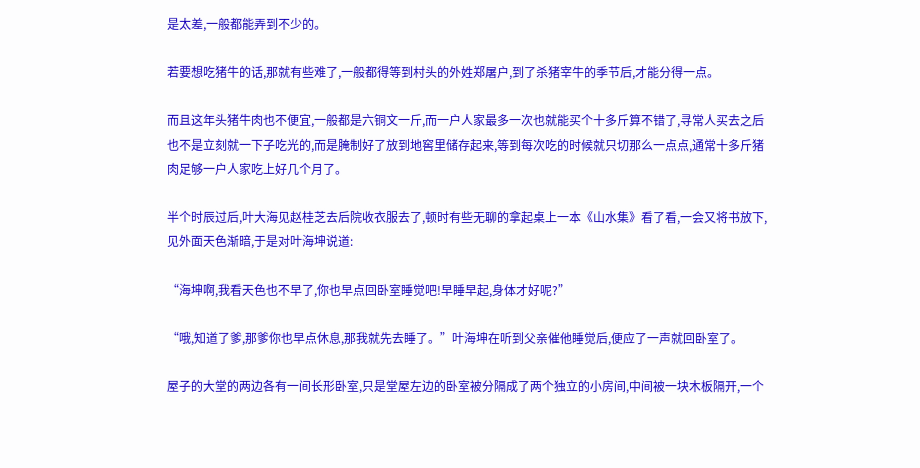是太差,一般都能弄到不少的。

若要想吃猪牛的话,那就有些难了,一般都得等到村头的外姓郑屠户,到了杀猪宰牛的季节后,才能分得一点。

而且这年头猪牛肉也不便宜,一般都是六铜文一斤,而一户人家最多一次也就能买个十多斤算不错了,寻常人买去之后也不是立刻就一下子吃光的,而是腌制好了放到地窖里储存起来,等到每次吃的时候就只切那么一点点,通常十多斤猪肉足够一户人家吃上好几个月了。

半个时辰过后,叶大海见赵桂芝去后院收衣服去了,顿时有些无聊的拿起桌上一本《山水集》看了看,一会又将书放下,见外面天色渐暗,于是对叶海坤说道:

“海坤啊,我看天色也不早了,你也早点回卧室睡觉吧!早睡早起,身体才好呢?”

“哦,知道了爹,那爹你也早点休息,那我就先去睡了。”叶海坤在听到父亲催他睡觉后,便应了一声就回卧室了。

屋子的大堂的两边各有一间长形卧室,只是堂屋左边的卧室被分隔成了两个独立的小房间,中间被一块木板隔开,一个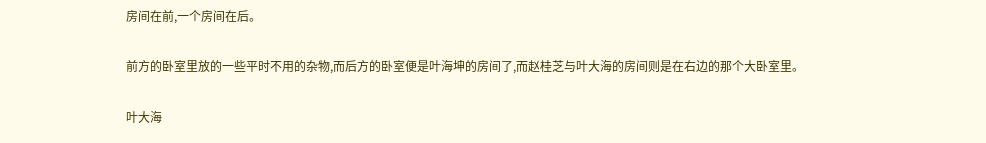房间在前,一个房间在后。

前方的卧室里放的一些平时不用的杂物,而后方的卧室便是叶海坤的房间了,而赵桂芝与叶大海的房间则是在右边的那个大卧室里。

叶大海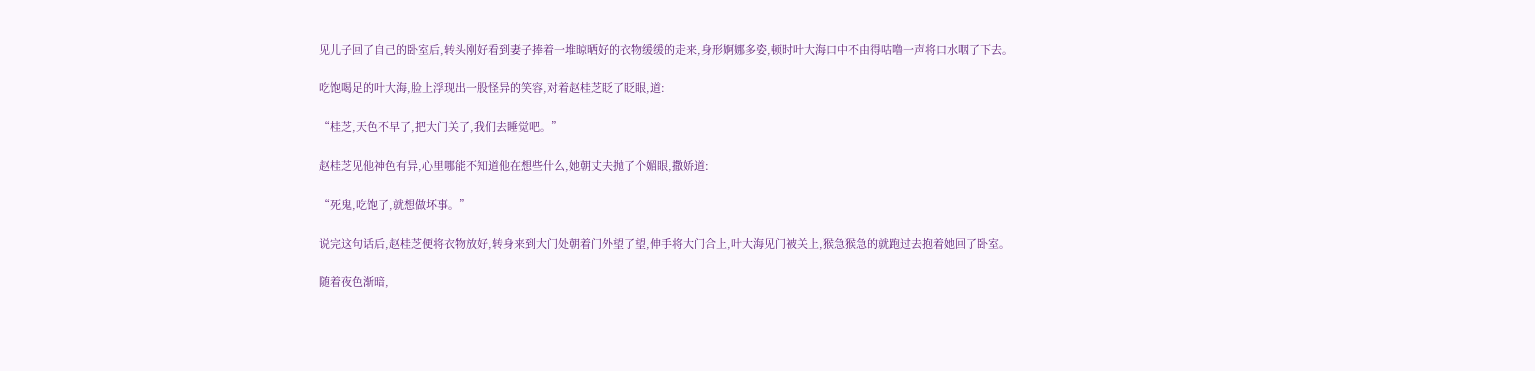见儿子回了自己的卧室后,转头刚好看到妻子捧着一堆晾晒好的衣物缓缓的走来,身形婀娜多姿,顿时叶大海口中不由得咕噜一声将口水咽了下去。

吃饱喝足的叶大海,脸上浮现出一股怪异的笑容,对着赵桂芝眨了眨眼,道:

“桂芝,天色不早了,把大门关了,我们去睡觉吧。”

赵桂芝见他神色有异,心里哪能不知道他在想些什么,她朝丈夫抛了个媚眼,撒娇道:

“死鬼,吃饱了,就想做坏事。”

说完这句话后,赵桂芝便将衣物放好,转身来到大门处朝着门外望了望,伸手将大门合上,叶大海见门被关上,猴急猴急的就跑过去抱着她回了卧室。

随着夜色渐暗,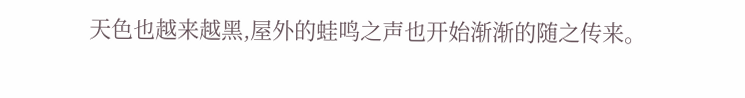天色也越来越黑,屋外的蛙鸣之声也开始渐渐的随之传来。